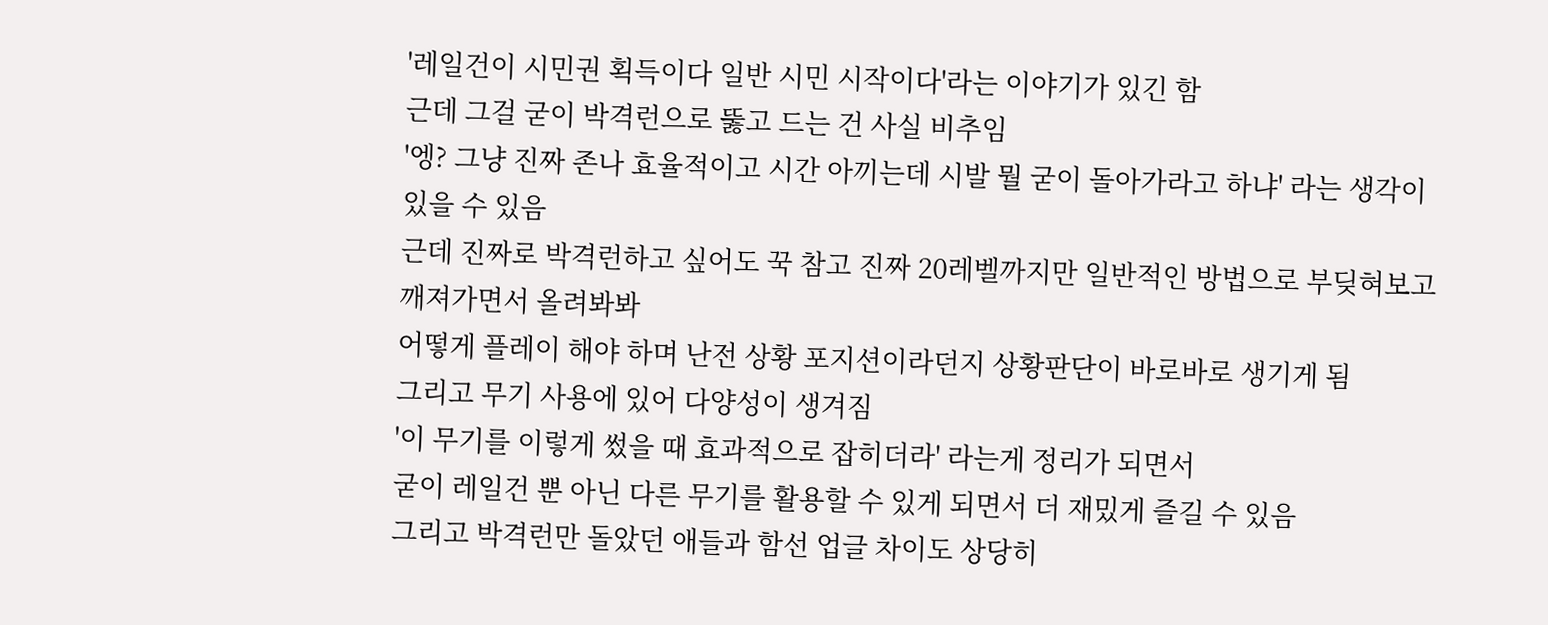'레일건이 시민권 획득이다 일반 시민 시작이다'라는 이야기가 있긴 함
근데 그걸 굳이 박격런으로 뚫고 드는 건 사실 비추임
'엥? 그냥 진짜 존나 효율적이고 시간 아끼는데 시발 뭘 굳이 돌아가라고 하냐' 라는 생각이 있을 수 있음
근데 진짜로 박격런하고 싶어도 꾹 참고 진짜 20레벨까지만 일반적인 방법으로 부딪혀보고 깨져가면서 올려봐봐
어떻게 플레이 해야 하며 난전 상황 포지션이라던지 상황판단이 바로바로 생기게 됨
그리고 무기 사용에 있어 다양성이 생겨짐
'이 무기를 이렇게 썼을 때 효과적으로 잡히더라' 라는게 정리가 되면서
굳이 레일건 뿐 아닌 다른 무기를 활용할 수 있게 되면서 더 재밌게 즐길 수 있음
그리고 박격런만 돌았던 애들과 함선 업글 차이도 상당히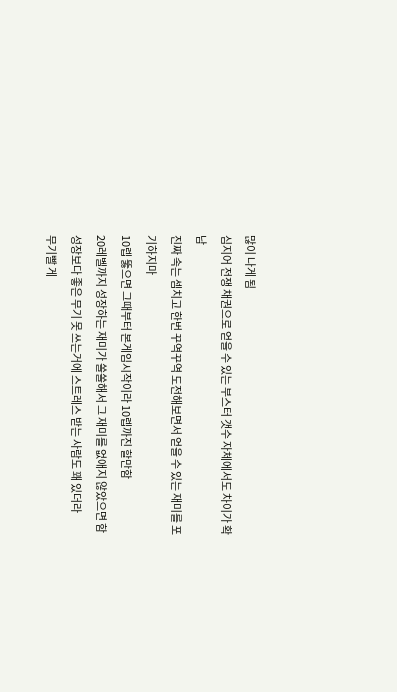많이 나게 됨
심지어 전쟁 채권으로 얻을 수 있는 부스터 갯수 자체에서도 차이가 확 남
진짜 속는 셈치고 한번 꾸역꾸역 도전해보면서 얻을 수 있는 재미를 포기하지마
10렙 뚫으면 그때부터 본게임시작이라 10렙까진 할만함
20레벨까지 성장하는 재미가 쏠쏠해서 그 재미를 없애지 않았으면 함
성장보다 좋은 무기 못 쓰는거에 스트레스 받는 사람도 꽤 있더라
무기빨 게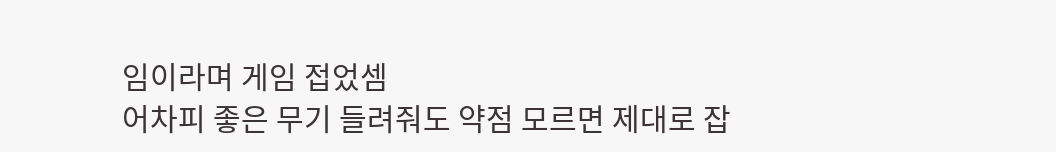임이라며 게임 접었셈
어차피 좋은 무기 들려줘도 약점 모르면 제대로 잡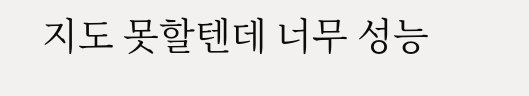지도 못할텐데 너무 성능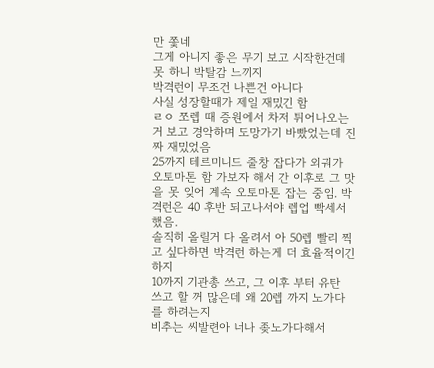만 쫓네
그게 아니지 좋은 무기 보고 시작한건데 못 하니 박탈감 느끼지
박격런이 무조건 나쁜건 아니다
사실 성장할때가 제일 재밌긴 함
ㄹㅇ 쪼렙 때 증원에서 차저 튀어나오는거 보고 경악하며 도망가기 바빴었는데 진짜 재밌었음
25까지 테르미니드 줄창 잡다가 외궈가 오토마톤 함 가보자 해서 간 이후로 그 맛을 못 잊어 계속 오토마톤 잡는 중임. 박격런은 40 후반 되고나서야 렙업 빡세서 했음.
솔직히 올릴거 다 올려서 아 50렙 빨리 찍고 싶다하면 박격런 하는게 더 효율적이긴 하지
10까지 기관총 쓰고, 그 이후 부터 유탄 쓰고 할 꺼 많은데 왜 20렙 까지 노가다를 하려는지
비추는 씨발련아 너나 좆노가다해서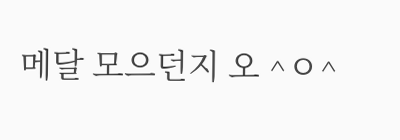메달 모으던지 오 ^ㅇ^